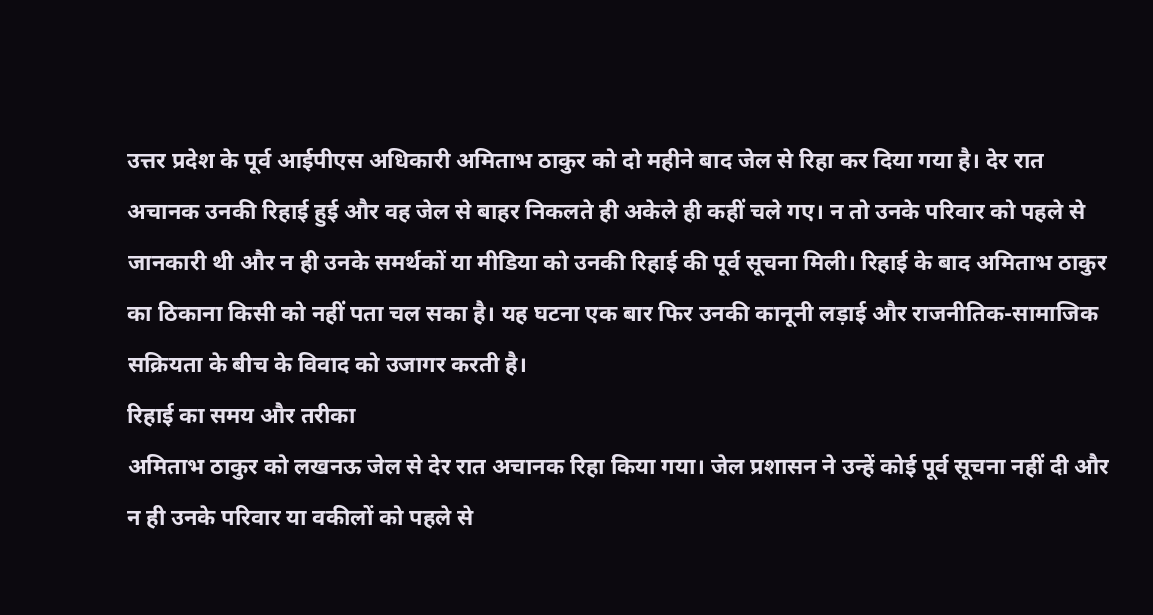उत्तर प्रदेश के पूर्व आईपीएस अधिकारी अमिताभ ठाकुर को दो महीने बाद जेल से रिहा कर दिया गया है। देर रात अचानक उनकी रिहाई हुई और वह जेल से बाहर निकलते ही अकेले ही कहीं चले गए। न तो उनके परिवार को पहले से जानकारी थी और न ही उनके समर्थकों या मीडिया को उनकी रिहाई की पूर्व सूचना मिली। रिहाई के बाद अमिताभ ठाकुर का ठिकाना किसी को नहीं पता चल सका है। यह घटना एक बार फिर उनकी कानूनी लड़ाई और राजनीतिक-सामाजिक सक्रियता के बीच के विवाद को उजागर करती है।
रिहाई का समय और तरीका
अमिताभ ठाकुर को लखनऊ जेल से देर रात अचानक रिहा किया गया। जेल प्रशासन ने उन्हें कोई पूर्व सूचना नहीं दी और न ही उनके परिवार या वकीलों को पहले से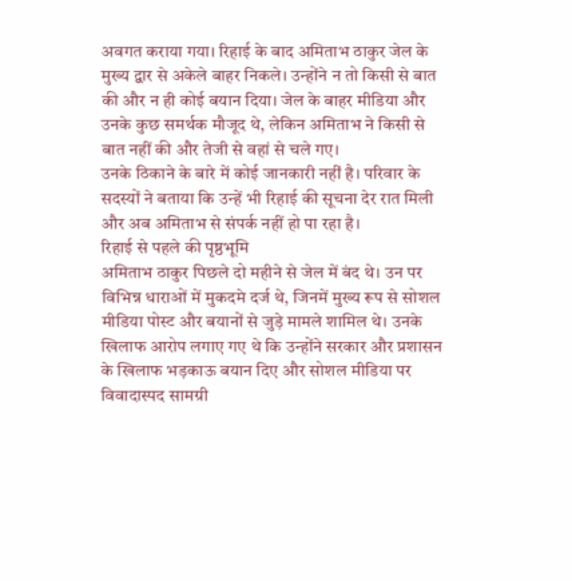अवगत कराया गया। रिहाई के बाद अमिताभ ठाकुर जेल के मुख्य द्वार से अकेले बाहर निकले। उन्होंने न तो किसी से बात की और न ही कोई बयान दिया। जेल के बाहर मीडिया और उनके कुछ समर्थक मौजूद थे, लेकिन अमिताभ ने किसी से बात नहीं की और तेजी से वहां से चले गए।
उनके ठिकाने के बारे में कोई जानकारी नहीं है। परिवार के सदस्यों ने बताया कि उन्हें भी रिहाई की सूचना देर रात मिली और अब अमिताभ से संपर्क नहीं हो पा रहा है।
रिहाई से पहले की पृष्ठभूमि
अमिताभ ठाकुर पिछले दो महीने से जेल में बंद थे। उन पर विभिन्न धाराओं में मुकदमे दर्ज थे, जिनमें मुख्य रूप से सोशल मीडिया पोस्ट और बयानों से जुड़े मामले शामिल थे। उनके खिलाफ आरोप लगाए गए थे कि उन्होंने सरकार और प्रशासन के खिलाफ भड़काऊ बयान दिए और सोशल मीडिया पर विवादास्पद सामग्री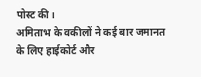पोस्ट की।
अमिताभ के वकीलों ने कई बार जमानत के लिए हाईकोर्ट और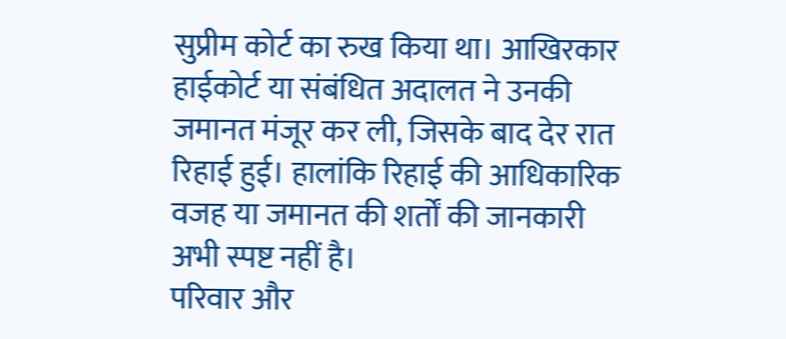सुप्रीम कोर्ट का रुख किया था। आखिरकार हाईकोर्ट या संबंधित अदालत ने उनकी जमानत मंजूर कर ली, जिसके बाद देर रात रिहाई हुई। हालांकि रिहाई की आधिकारिक वजह या जमानत की शर्तों की जानकारी अभी स्पष्ट नहीं है।
परिवार और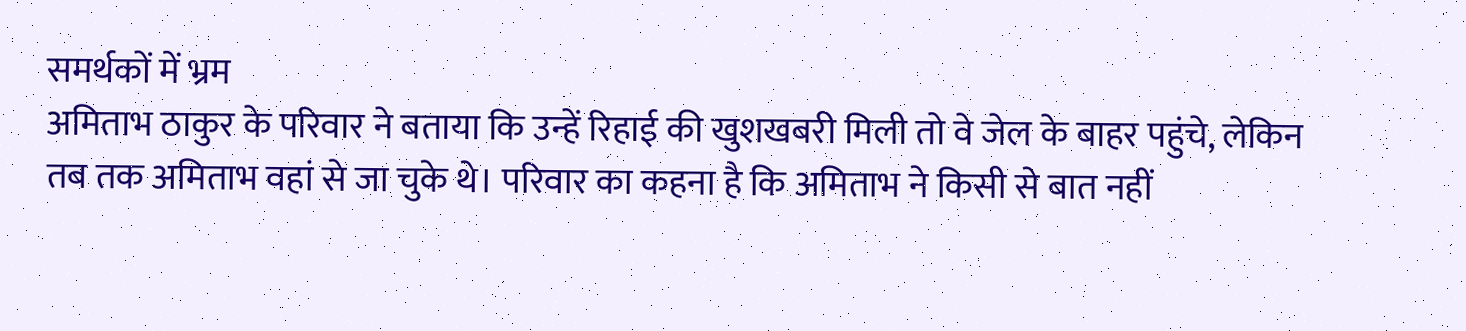समर्थकों में भ्रम
अमिताभ ठाकुर के परिवार ने बताया कि उन्हें रिहाई की खुशखबरी मिली तो वे जेल के बाहर पहुंचे, लेकिन तब तक अमिताभ वहां से जा चुके थे। परिवार का कहना है कि अमिताभ ने किसी से बात नहीं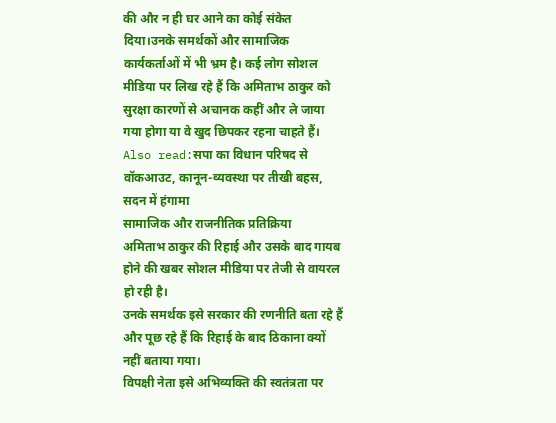की और न ही घर आने का कोई संकेत दिया।उनके समर्थकों और सामाजिक कार्यकर्ताओं में भी भ्रम है। कई लोग सोशल मीडिया पर लिख रहे हैं कि अमिताभ ठाकुर को सुरक्षा कारणों से अचानक कहीं और ले जाया गया होगा या वे खुद छिपकर रहना चाहते हैं।
Also read:सपा का विधान परिषद से वॉकआउट, कानून-व्यवस्था पर तीखी बहस, सदन में हंगामा
सामाजिक और राजनीतिक प्रतिक्रिया
अमिताभ ठाकुर की रिहाई और उसके बाद गायब होने की खबर सोशल मीडिया पर तेजी से वायरल हो रही है।
उनके समर्थक इसे सरकार की रणनीति बता रहे हैं और पूछ रहे हैं कि रिहाई के बाद ठिकाना क्यों नहीं बताया गया।
विपक्षी नेता इसे अभिव्यक्ति की स्वतंत्रता पर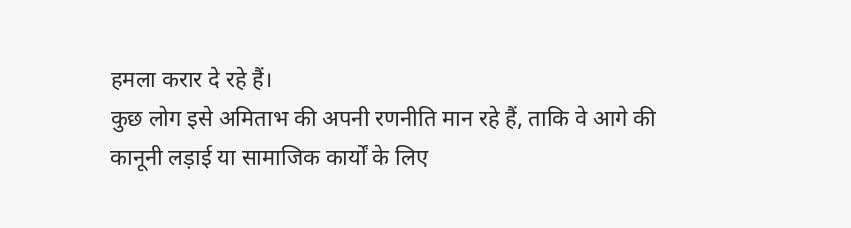हमला करार दे रहे हैं।
कुछ लोग इसे अमिताभ की अपनी रणनीति मान रहे हैं, ताकि वे आगे की कानूनी लड़ाई या सामाजिक कार्यों के लिए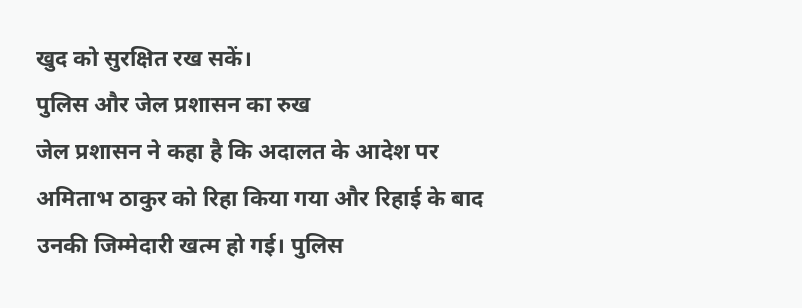खुद को सुरक्षित रख सकें।
पुलिस और जेल प्रशासन का रुख
जेल प्रशासन ने कहा है कि अदालत के आदेश पर अमिताभ ठाकुर को रिहा किया गया और रिहाई के बाद उनकी जिम्मेदारी खत्म हो गई। पुलिस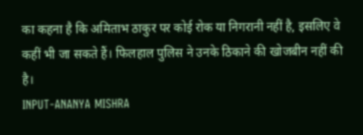का कहना है कि अमिताभ ठाकुर पर कोई रोक या निगरानी नहीं है, इसलिए वे कहीं भी जा सकते हैं। फिलहाल पुलिस ने उनके ठिकाने की खोजबीन नहीं की है।
INPUT-ANANYA MISHRA